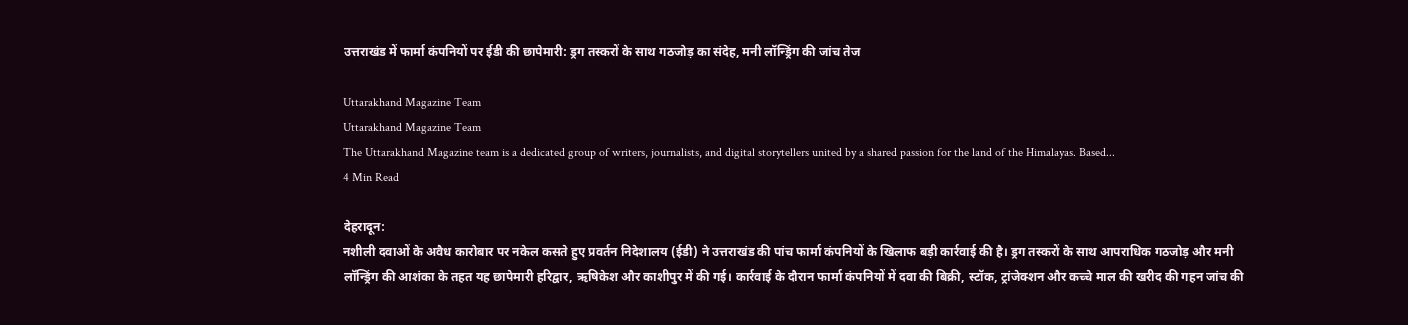उत्तराखंड में फार्मा कंपनियों पर ईडी की छापेमारी: ड्रग तस्करों के साथ गठजोड़ का संदेह, मनी लॉन्ड्रिंग की जांच तेज

Uttarakhand Magazine Team
Uttarakhand Magazine Team
The Uttarakhand Magazine team is a dedicated group of writers, journalists, and digital storytellers united by a shared passion for the land of the Himalayas. Based...
4 Min Read

देहरादून:
नशीली दवाओं के अवैध कारोबार पर नकेल कसते हुए प्रवर्तन निदेशालय (ईडी) ने उत्तराखंड की पांच फार्मा कंपनियों के खिलाफ बड़ी कार्रवाई की है। ड्रग तस्करों के साथ आपराधिक गठजोड़ और मनी लॉन्ड्रिंग की आशंका के तहत यह छापेमारी हरिद्वार, ऋषिकेश और काशीपुर में की गई। कार्रवाई के दौरान फार्मा कंपनियों में दवा की बिक्री, स्टॉक, ट्रांजेक्शन और कच्चे माल की खरीद की गहन जांच की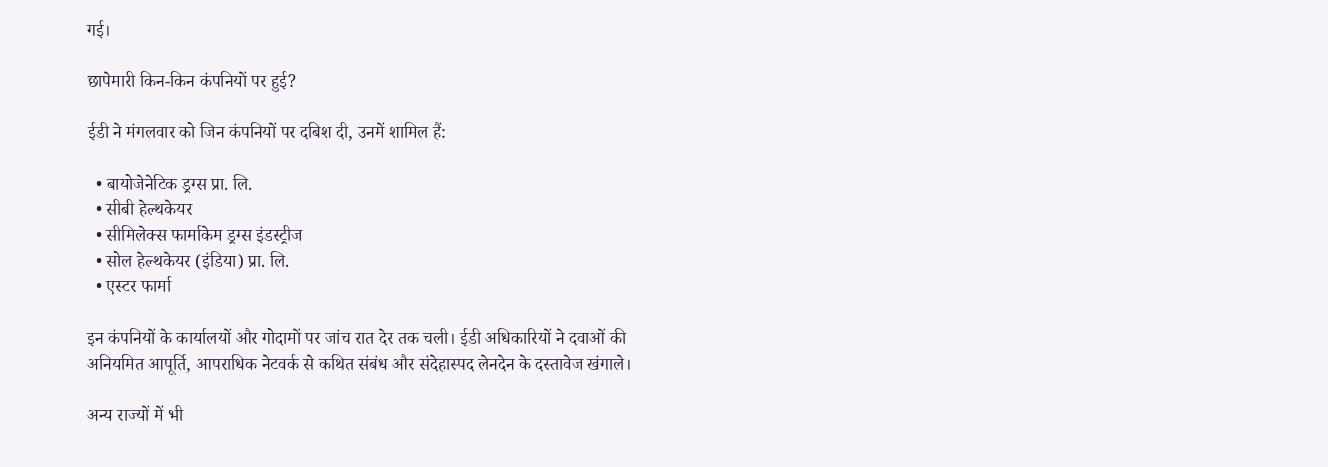गई।

छापेमारी किन-किन कंपनियों पर हुई?

ईडी ने मंगलवार को जिन कंपनियों पर दबिश दी, उनमें शामिल हैं:

  • बायोजेनेटिक ड्रग्स प्रा. लि.
  • सीबी हेल्थकेयर
  • सीमिलेक्स फार्माकेम ड्रग्स इंडस्ट्रीज
  • सोल हेल्थकेयर (इंडिया) प्रा. लि.
  • एस्टर फार्मा

इन कंपनियों के कार्यालयों और गोदामों पर जांच रात देर तक चली। ईडी अधिकारियों ने दवाओं की अनियमित आपूर्ति, आपराधिक नेटवर्क से कथित संबंध और संदेहास्पद लेनदेन के दस्तावेज खंगाले।

अन्य राज्यों में भी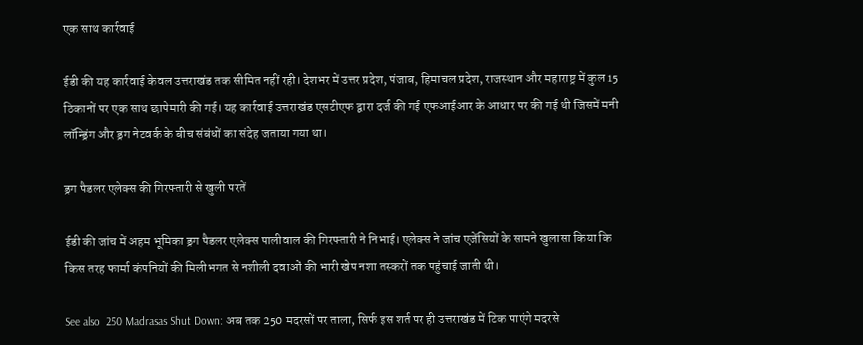एक साथ कार्रवाई

ईडी की यह कार्रवाई केवल उत्तराखंड तक सीमित नहीं रही। देशभर में उत्तर प्रदेश, पंजाब, हिमाचल प्रदेश, राजस्थान और महाराष्ट्र में कुल 15 ठिकानों पर एक साथ छापेमारी की गई। यह कार्रवाई उत्तराखंड एसटीएफ द्वारा दर्ज की गई एफआईआर के आधार पर की गई थी जिसमें मनी लॉन्ड्रिंग और ड्रग नेटवर्क के बीच संबंधों का संदेह जताया गया था।

ड्रग पैडलर एलेक्स की गिरफ्तारी से खुली परतें

ईडी की जांच में अहम भूमिका ड्रग पैडलर एलेक्स पालीवाल की गिरफ्तारी ने निभाई। एलेक्स ने जांच एजेंसियों के सामने खुलासा किया कि किस तरह फार्मा कंपनियों की मिलीभगत से नशीली दवाओं की भारी खेप नशा तस्करों तक पहुंचाई जाती थी।

See also  250 Madrasas Shut Down: अब तक 250 मदरसों पर ताला, सिर्फ इस शर्त पर ही उत्तराखंड में टिक पाएंगे मदरसे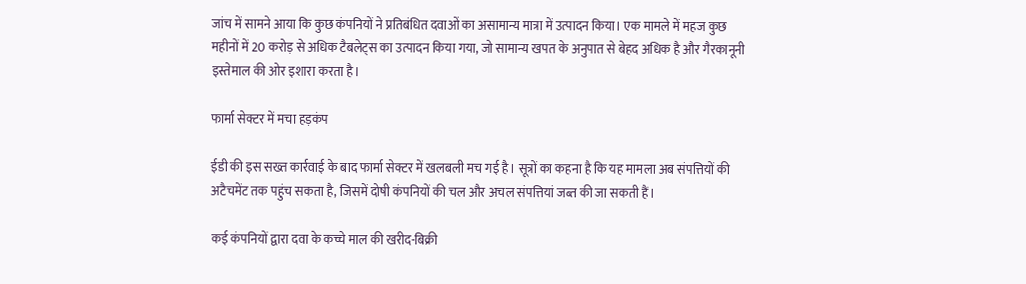जांच में सामने आया कि कुछ कंपनियों ने प्रतिबंधित दवाओं का असामान्य मात्रा में उत्पादन किया। एक मामले में महज कुछ महीनों में 20 करोड़ से अधिक टैबलेट्स का उत्पादन किया गया, जो सामान्य खपत के अनुपात से बेहद अधिक है और गैरकानूनी इस्तेमाल की ओर इशारा करता है।

फार्मा सेक्टर में मचा हड़कंप

ईडी की इस सख्त कार्रवाई के बाद फार्मा सेक्टर में खलबली मच गई है। सूत्रों का कहना है कि यह मामला अब संपत्तियों की अटैचमेंट तक पहुंच सकता है, जिसमें दोषी कंपनियों की चल और अचल संपत्तियां जब्त की जा सकती हैं।

कई कंपनियों द्वारा दवा के कच्चे माल की खरीद-बिक्री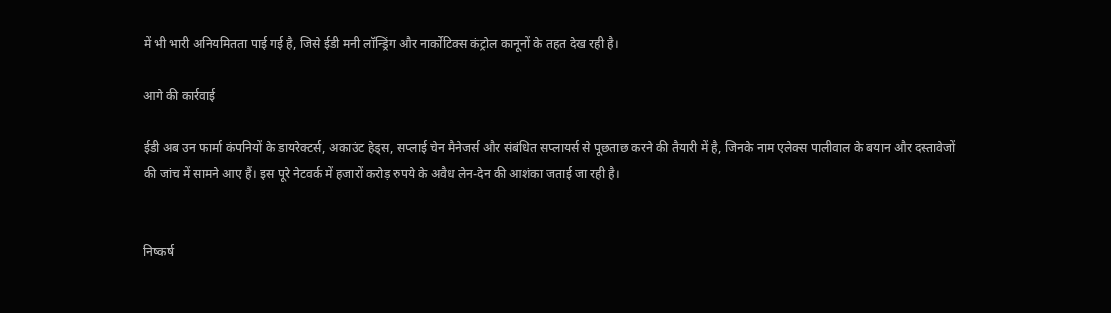में भी भारी अनियमितता पाई गई है, जिसे ईडी मनी लॉन्ड्रिंग और नार्कोटिक्स कंट्रोल कानूनों के तहत देख रही है।

आगे की कार्रवाई

ईडी अब उन फार्मा कंपनियों के डायरेक्टर्स, अकाउंट हेड्स, सप्लाई चेन मैनेजर्स और संबंधित सप्लायर्स से पूछताछ करने की तैयारी में है, जिनके नाम एलेक्स पालीवाल के बयान और दस्तावेजों की जांच में सामने आए हैं। इस पूरे नेटवर्क में हजारों करोड़ रुपये के अवैध लेन-देन की आशंका जताई जा रही है।


निष्कर्ष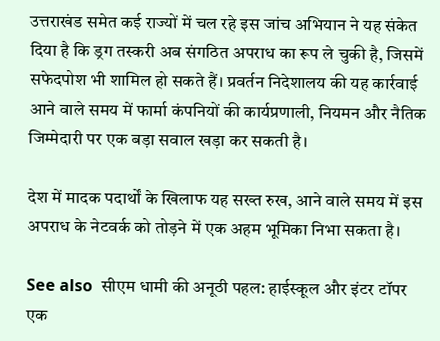उत्तराखंड समेत कई राज्यों में चल रहे इस जांच अभियान ने यह संकेत दिया है कि ड्रग तस्करी अब संगठित अपराध का रूप ले चुकी है, जिसमें सफेदपोश भी शामिल हो सकते हैं। प्रवर्तन निदेशालय की यह कार्रवाई आने वाले समय में फार्मा कंपनियों की कार्यप्रणाली, नियमन और नैतिक जिम्मेदारी पर एक बड़ा सवाल खड़ा कर सकती है।

देश में मादक पदार्थों के खिलाफ यह सख्त रुख, आने वाले समय में इस अपराध के नेटवर्क को तोड़ने में एक अहम भूमिका निभा सकता है।

See also  सीएम धामी की अनूठी पहल: हाईस्कूल और इंटर टॉपर एक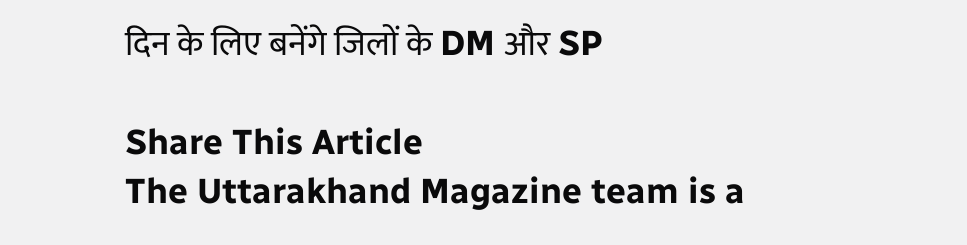दिन के लिए बनेंगे जिलों के DM और SP

Share This Article
The Uttarakhand Magazine team is a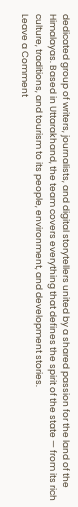dedicated group of writers, journalists, and digital storytellers united by a shared passion for the land of the Himalayas. Based in Uttarakhand, the team covers everything that defines the spirit of the state — from its rich culture, traditions, and tourism to its people, environment, and development stories.
Leave a Comment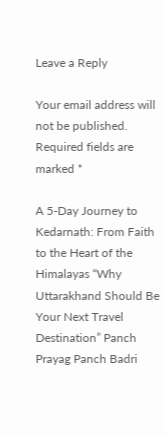Leave a Reply

Your email address will not be published. Required fields are marked *

A 5-Day Journey to Kedarnath: From Faith to the Heart of the Himalayas “Why Uttarakhand Should Be Your Next Travel Destination” Panch Prayag Panch Badri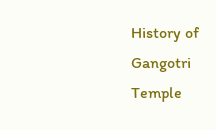History of Gangotri Temple